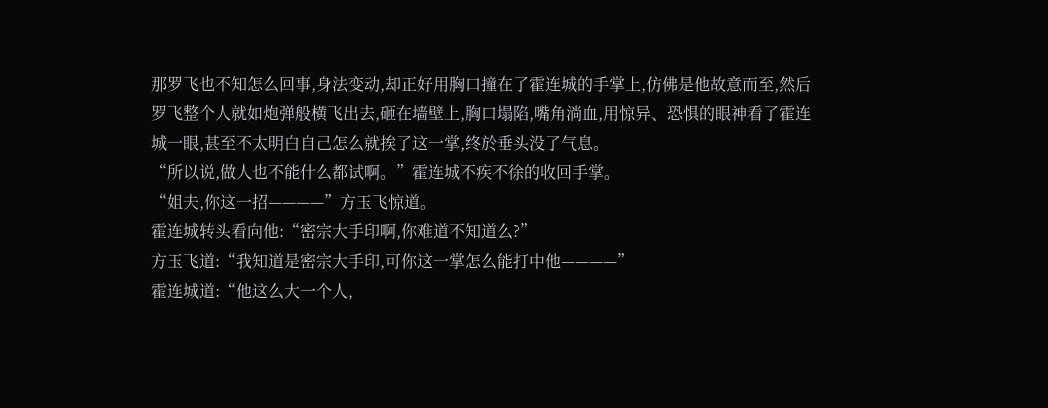那罗飞也不知怎么回事,身法变动,却正好用胸口撞在了霍连城的手掌上,仿佛是他故意而至,然后罗飞整个人就如炮弹般横飞出去,砸在墙壁上,胸口塌陷,嘴角淌血,用惊异、恐惧的眼神看了霍连城一眼,甚至不太明白自己怎么就挨了这一掌,终於垂头没了气息。
“所以说,做人也不能什么都试啊。”霍连城不疾不徐的收回手掌。
“姐夫,你这一招————”方玉飞惊道。
霍连城转头看向他:“密宗大手印啊,你难道不知道么?”
方玉飞道:“我知道是密宗大手印,可你这一掌怎么能打中他————”
霍连城道:“他这么大一个人,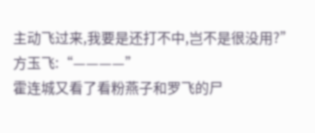主动飞过来,我要是还打不中,岂不是很没用?”
方玉飞:“————”
霍连城又看了看粉燕子和罗飞的尸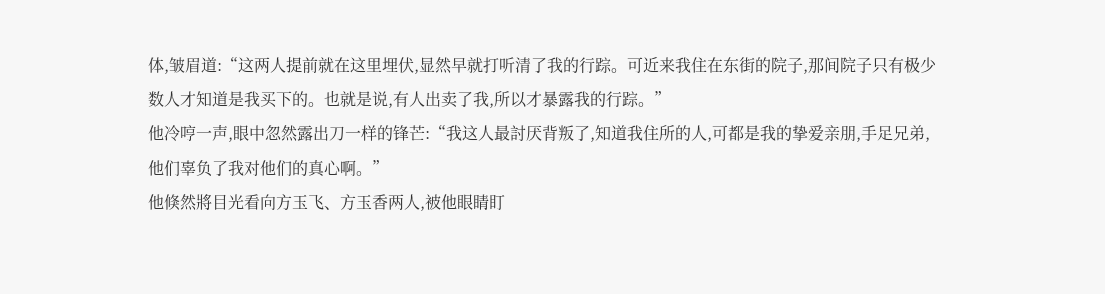体,皱眉道:“这两人提前就在这里埋伏,显然早就打听清了我的行踪。可近来我住在东街的院子,那间院子只有极少数人才知道是我买下的。也就是说,有人出卖了我,所以才暴露我的行踪。”
他冷哼一声,眼中忽然露出刀一样的锋芒:“我这人最討厌背叛了,知道我住所的人,可都是我的挚爱亲朋,手足兄弟,他们辜负了我对他们的真心啊。”
他倏然將目光看向方玉飞、方玉香两人,被他眼睛盯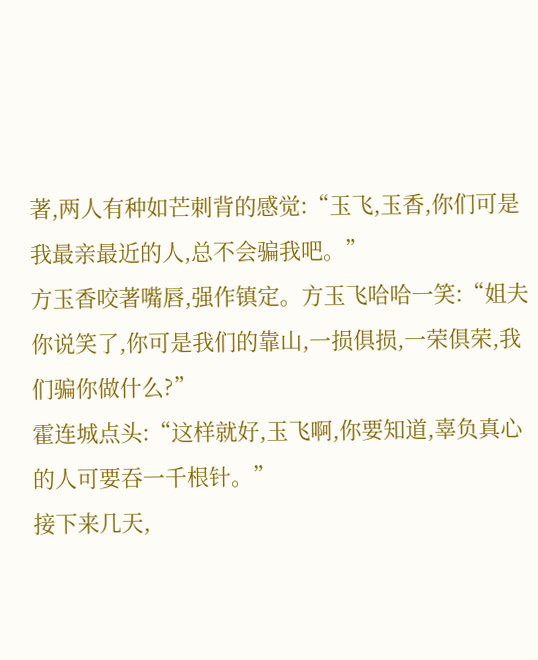著,两人有种如芒刺背的感觉:“玉飞,玉香,你们可是我最亲最近的人,总不会骗我吧。”
方玉香咬著嘴唇,强作镇定。方玉飞哈哈一笑:“姐夫你说笑了,你可是我们的靠山,一损俱损,一荣俱荣,我们骗你做什么?”
霍连城点头:“这样就好,玉飞啊,你要知道,辜负真心的人可要吞一千根针。”
接下来几天,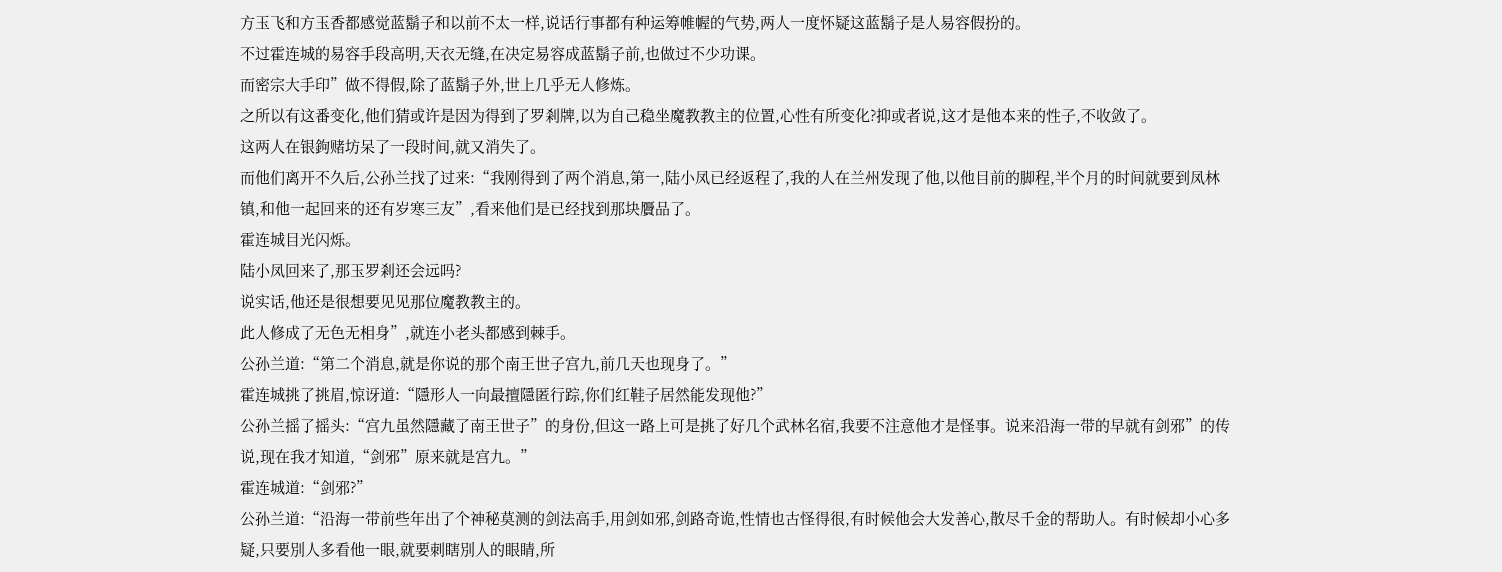方玉飞和方玉香都感觉蓝鬍子和以前不太一样,说话行事都有种运筹帷幄的气势,两人一度怀疑这蓝鬍子是人易容假扮的。
不过霍连城的易容手段高明,天衣无缝,在决定易容成蓝鬍子前,也做过不少功课。
而密宗大手印”做不得假,除了蓝鬍子外,世上几乎无人修炼。
之所以有这番变化,他们猜或许是因为得到了罗剎牌,以为自己稳坐魔教教主的位置,心性有所变化?抑或者说,这才是他本来的性子,不收敛了。
这两人在银鉤赌坊呆了一段时间,就又消失了。
而他们离开不久后,公孙兰找了过来:“我刚得到了两个消息,第一,陆小凤已经返程了,我的人在兰州发现了他,以他目前的脚程,半个月的时间就要到凤林镇,和他一起回来的还有岁寒三友”,看来他们是已经找到那块贗品了。
霍连城目光闪烁。
陆小凤回来了,那玉罗剎还会远吗?
说实话,他还是很想要见见那位魔教教主的。
此人修成了无色无相身”,就连小老头都感到棘手。
公孙兰道:“第二个消息,就是你说的那个南王世子宫九,前几天也现身了。”
霍连城挑了挑眉,惊讶道:“隱形人一向最擅隱匿行踪,你们红鞋子居然能发现他?”
公孙兰摇了摇头:“宫九虽然隱藏了南王世子”的身份,但这一路上可是挑了好几个武林名宿,我要不注意他才是怪事。说来沿海一带的早就有剑邪”的传说,现在我才知道,“剑邪”原来就是宫九。”
霍连城道:“剑邪?”
公孙兰道:“沿海一带前些年出了个神秘莫测的剑法高手,用剑如邪,剑路奇诡,性情也古怪得很,有时候他会大发善心,散尽千金的帮助人。有时候却小心多疑,只要別人多看他一眼,就要刺瞎別人的眼睛,所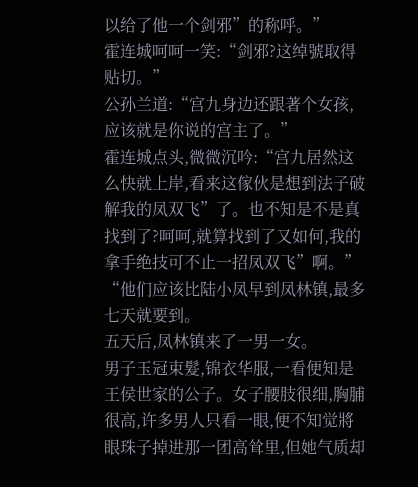以给了他一个剑邪”的称呼。”
霍连城呵呵一笑:“剑邪?这绰號取得贴切。”
公孙兰道:“宫九身边还跟著个女孩,应该就是你说的宫主了。”
霍连城点头,微微沉吟:“宫九居然这么快就上岸,看来这傢伙是想到法子破解我的凤双飞”了。也不知是不是真找到了?呵呵,就算找到了又如何,我的拿手绝技可不止一招凤双飞”啊。”
“他们应该比陆小凤早到凤林镇,最多七天就要到。
五天后,凤林镇来了一男一女。
男子玉冠束髮,锦衣华服,一看便知是王侯世家的公子。女子腰肢很细,胸脯很高,许多男人只看一眼,便不知觉將眼珠子掉进那一团高耸里,但她气质却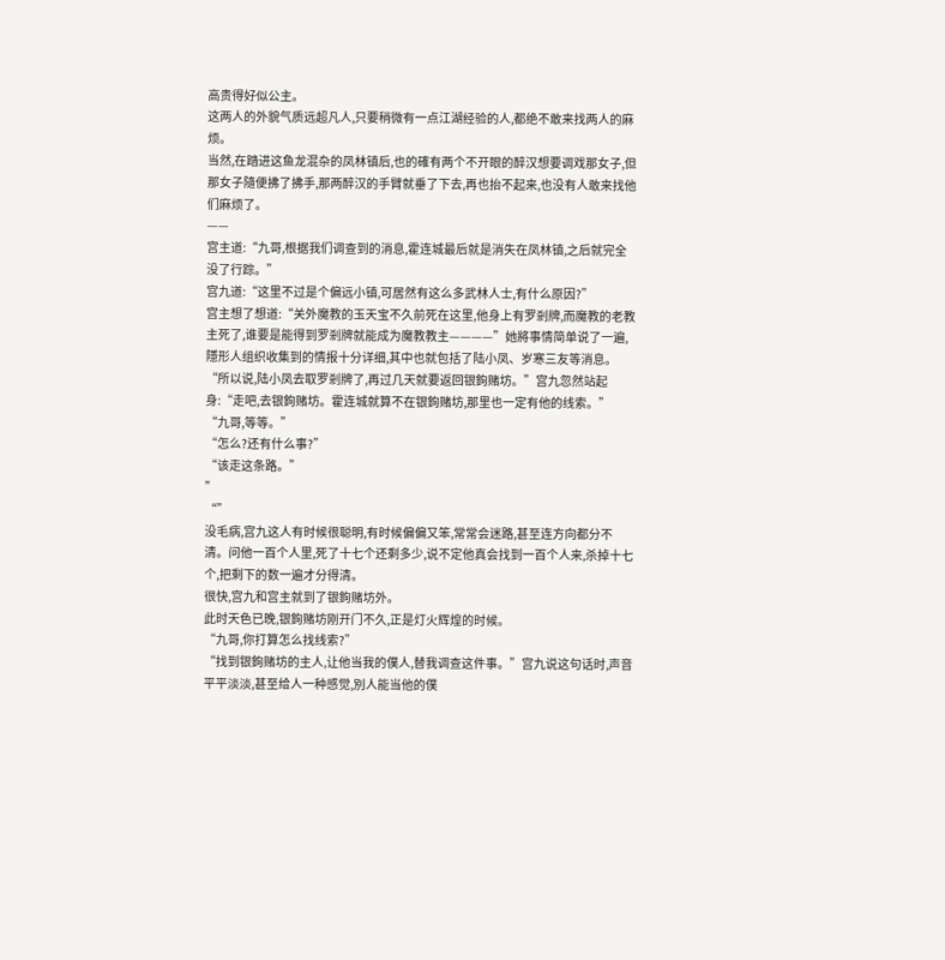高贵得好似公主。
这两人的外貌气质远超凡人,只要稍微有一点江湖经验的人,都绝不敢来找两人的麻烦。
当然,在踏进这鱼龙混杂的凤林镇后,也的確有两个不开眼的醉汉想要调戏那女子,但那女子隨便拂了拂手,那两醉汉的手臂就垂了下去,再也抬不起来,也没有人敢来找他们麻烦了。
——
宫主道:“九哥,根据我们调查到的消息,霍连城最后就是消失在凤林镇,之后就完全没了行踪。”
宫九道:“这里不过是个偏远小镇,可居然有这么多武林人士,有什么原因?”
宫主想了想道:“关外魔教的玉天宝不久前死在这里,他身上有罗剎牌,而魔教的老教主死了,谁要是能得到罗剎牌就能成为魔教教主————”她將事情简单说了一遍,隱形人组织收集到的情报十分详细,其中也就包括了陆小凤、岁寒三友等消息。
“所以说,陆小凤去取罗剎牌了,再过几天就要返回银鉤赌坊。”宫九忽然站起身:“走吧,去银鉤赌坊。霍连城就算不在银鉤赌坊,那里也一定有他的线索。”
“九哥,等等。”
“怎么?还有什么事?”
“该走这条路。”
”
“”
没毛病,宫九这人有时候很聪明,有时候偏偏又笨,常常会迷路,甚至连方向都分不清。问他一百个人里,死了十七个还剩多少,说不定他真会找到一百个人来,杀掉十七个,把剩下的数一遍才分得清。
很快,宫九和宫主就到了银鉤赌坊外。
此时天色已晚,银鉤赌坊刚开门不久,正是灯火辉煌的时候。
“九哥,你打算怎么找线索?”
“找到银鉤赌坊的主人,让他当我的僕人,替我调查这件事。”宫九说这句话时,声音平平淡淡,甚至给人一种感觉,別人能当他的僕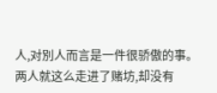人,对別人而言是一件很骄傲的事。
两人就这么走进了赌坊,却没有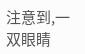注意到,一双眼睛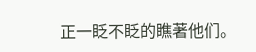正一眨不眨的瞧著他们。